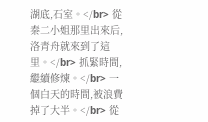湖底,石室。</br> 從秦二小姐那里出來后,洛青舟就來到了這里。</br> 抓緊時間,繼續修煉。</br> 一個白天的時間,被浪費掉了大半。</br> 從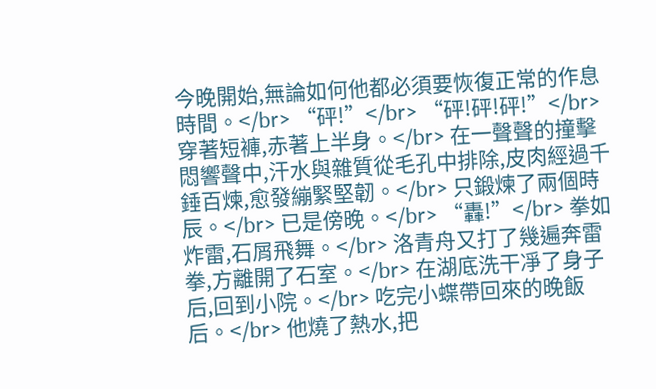今晚開始,無論如何他都必須要恢復正常的作息時間。</br> “砰!”</br> “砰!砰!砰!”</br> 穿著短褲,赤著上半身。</br> 在一聲聲的撞擊悶響聲中,汗水與雜質從毛孔中排除,皮肉經過千錘百煉,愈發繃緊堅韌。</br> 只鍛煉了兩個時辰。</br> 已是傍晚。</br> “轟!”</br> 拳如炸雷,石屑飛舞。</br> 洛青舟又打了幾遍奔雷拳,方離開了石室。</br> 在湖底洗干凈了身子后,回到小院。</br> 吃完小蝶帶回來的晚飯后。</br> 他燒了熱水,把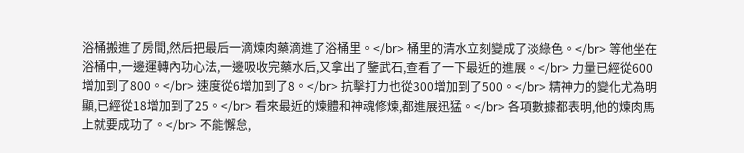浴桶搬進了房間,然后把最后一滴煉肉藥滴進了浴桶里。</br> 桶里的清水立刻變成了淡綠色。</br> 等他坐在浴桶中,一邊運轉內功心法,一邊吸收完藥水后,又拿出了鑒武石,查看了一下最近的進展。</br> 力量已經從600增加到了800。</br> 速度從6增加到了8。</br> 抗擊打力也從300增加到了500。</br> 精神力的變化尤為明顯,已經從18增加到了25。</br> 看來最近的煉體和神魂修煉,都進展迅猛。</br> 各項數據都表明,他的煉肉馬上就要成功了。</br> 不能懈怠,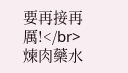要再接再厲!</br> 煉肉藥水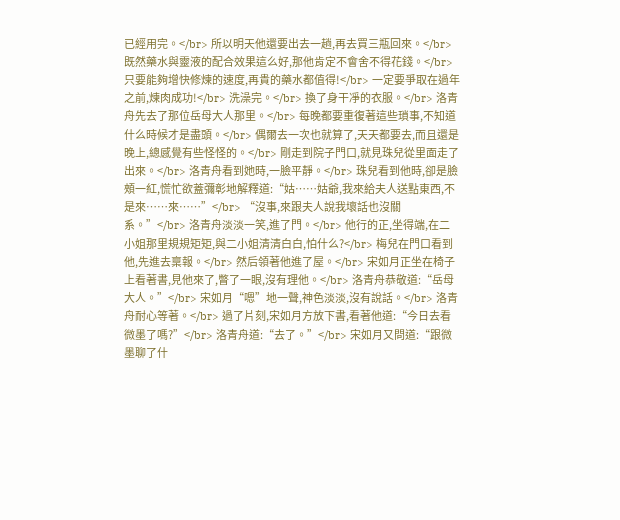已經用完。</br> 所以明天他還要出去一趟,再去買三瓶回來。</br> 既然藥水與靈液的配合效果這么好,那他肯定不會舍不得花錢。</br> 只要能夠增快修煉的速度,再貴的藥水都值得!</br> 一定要爭取在過年之前,煉肉成功!</br> 洗澡完。</br> 換了身干凈的衣服。</br> 洛青舟先去了那位岳母大人那里。</br> 每晚都要重復著這些瑣事,不知道什么時候才是盡頭。</br> 偶爾去一次也就算了,天天都要去,而且還是晚上,總感覺有些怪怪的。</br> 剛走到院子門口,就見珠兒從里面走了出來。</br> 洛青舟看到她時,一臉平靜。</br> 珠兒看到他時,卻是臉頰一紅,慌忙欲蓋彌彰地解釋道:“姑……姑爺,我來給夫人送點東西,不是來……來……”</br> “沒事,來跟夫人說我壞話也沒關系。”</br> 洛青舟淡淡一笑,進了門。</br> 他行的正,坐得端,在二小姐那里規規矩矩,與二小姐清清白白,怕什么?</br> 梅兒在門口看到他,先進去稟報。</br> 然后領著他進了屋。</br> 宋如月正坐在椅子上看著書,見他來了,瞥了一眼,沒有理他。</br> 洛青舟恭敬道:“岳母大人。”</br> 宋如月“嗯”地一聲,神色淡淡,沒有說話。</br> 洛青舟耐心等著。</br> 過了片刻,宋如月方放下書,看著他道:“今日去看微墨了嗎?”</br> 洛青舟道:“去了。”</br> 宋如月又問道:“跟微墨聊了什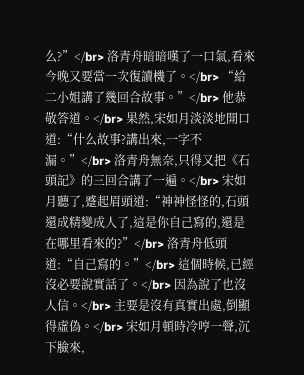么?”</br> 洛青舟暗暗嘆了一口氣,看來今晚又要當一次復讀機了。</br> “給二小姐講了幾回合故事。”</br> 他恭敬答道。</br> 果然,宋如月淡淡地開口道:“什么故事?講出來,一字不漏。”</br> 洛青舟無奈,只得又把《石頭記》的三回合講了一遍。</br> 宋如月聽了,蹙起眉頭道:“神神怪怪的,石頭還成精變成人了,這是你自己寫的,還是在哪里看來的?”</br> 洛青舟低頭道:“自己寫的。”</br> 這個時候,已經沒必要說實話了。</br> 因為說了也沒人信。</br> 主要是沒有真實出處,倒顯得虛偽。</br> 宋如月頓時冷哼一聲,沉下臉來,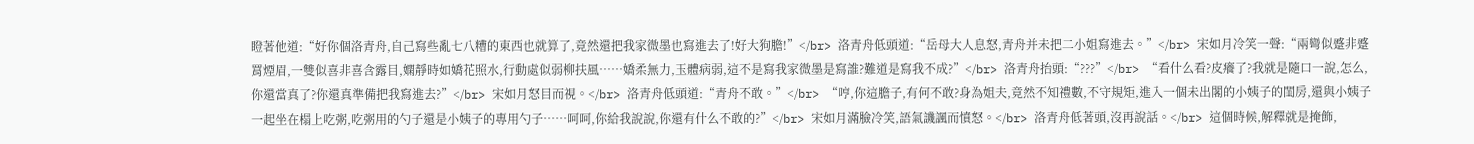瞪著他道:“好你個洛青舟,自己寫些亂七八糟的東西也就算了,竟然還把我家微墨也寫進去了!好大狗膽!”</br> 洛青舟低頭道:“岳母大人息怒,青舟并未把二小姐寫進去。”</br> 宋如月冷笑一聲:“兩彎似蹙非蹙罥煙眉,一雙似喜非喜含露目,嫻靜時如嬌花照水,行動處似弱柳扶風……嬌柔無力,玉體病弱,這不是寫我家微墨是寫誰?難道是寫我不成?”</br> 洛青舟抬頭:“???”</br> “看什么看?皮癢了?我就是隨口一說,怎么,你還當真了?你還真準備把我寫進去?”</br> 宋如月怒目而視。</br> 洛青舟低頭道:“青舟不敢。”</br> “哼,你這膽子,有何不敢?身為姐夫,竟然不知禮數,不守規矩,進入一個未出閣的小姨子的閨房,還與小姨子一起坐在榻上吃粥,吃粥用的勺子還是小姨子的專用勺子……呵呵,你給我說說,你還有什么不敢的?”</br> 宋如月滿臉冷笑,語氣譏諷而憤怒。</br> 洛青舟低著頭,沒再說話。</br> 這個時候,解釋就是掩飾,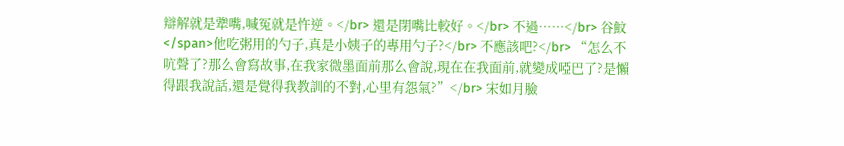辯解就是犟嘴,喊冤就是忤逆。</br> 還是閉嘴比較好。</br> 不過……</br> 谷魰</span>他吃粥用的勺子,真是小姨子的專用勺子?</br> 不應該吧?</br> “怎么不吭聲了?那么會寫故事,在我家微墨面前那么會說,現在在我面前,就變成啞巴了?是懶得跟我說話,還是覺得我教訓的不對,心里有怨氣?”</br> 宋如月臉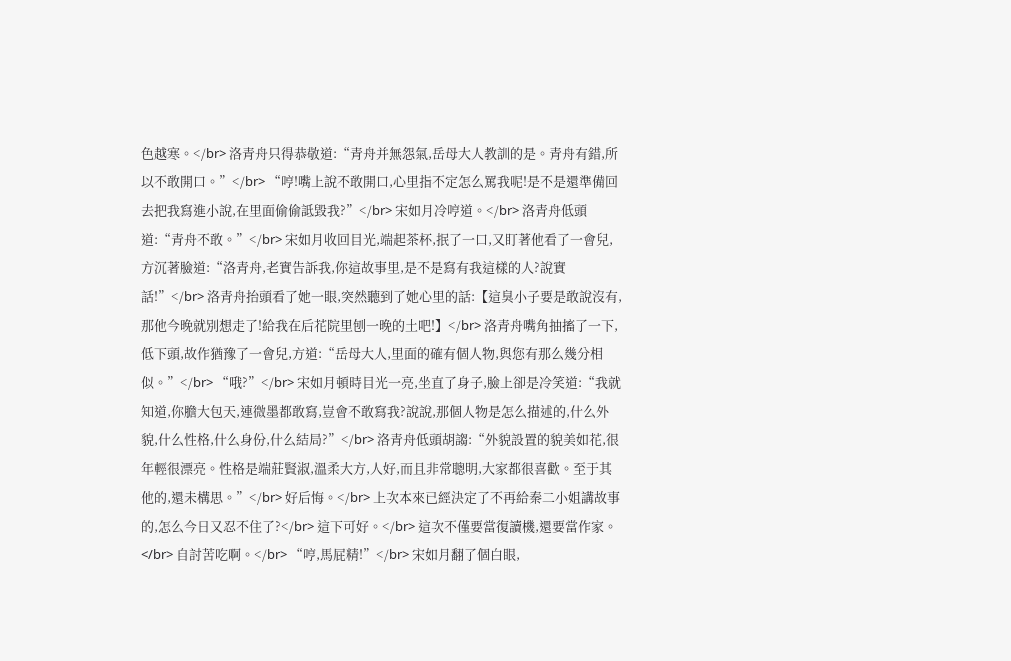色越寒。</br> 洛青舟只得恭敬道:“青舟并無怨氣,岳母大人教訓的是。青舟有錯,所以不敢開口。”</br> “哼!嘴上說不敢開口,心里指不定怎么罵我呢!是不是還準備回去把我寫進小說,在里面偷偷詆毀我?”</br> 宋如月冷哼道。</br> 洛青舟低頭道:“青舟不敢。”</br> 宋如月收回目光,端起茶杯,抿了一口,又盯著他看了一會兒,方沉著臉道:“洛青舟,老實告訴我,你這故事里,是不是寫有我這樣的人?說實話!”</br> 洛青舟抬頭看了她一眼,突然聽到了她心里的話:【這臭小子要是敢說沒有,那他今晚就別想走了!給我在后花院里刨一晚的土吧!】</br> 洛青舟嘴角抽搐了一下,低下頭,故作猶豫了一會兒,方道:“岳母大人,里面的確有個人物,與您有那么幾分相似。”</br> “哦?”</br> 宋如月頓時目光一亮,坐直了身子,臉上卻是冷笑道:“我就知道,你膽大包天,連微墨都敢寫,豈會不敢寫我?說說,那個人物是怎么描述的,什么外貌,什么性格,什么身份,什么結局?”</br> 洛青舟低頭胡謅:“外貌設置的貌美如花,很年輕很漂亮。性格是端莊賢淑,溫柔大方,人好,而且非常聰明,大家都很喜歡。至于其他的,還未構思。”</br> 好后悔。</br> 上次本來已經決定了不再給秦二小姐講故事的,怎么今日又忍不住了?</br> 這下可好。</br> 這次不僅要當復讀機,還要當作家。</br> 自討苦吃啊。</br> “哼,馬屁精!”</br> 宋如月翻了個白眼,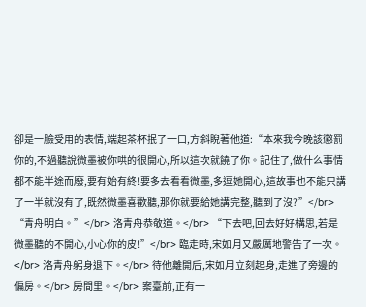卻是一臉受用的表情,端起茶杯抿了一口,方斜睨著他道:“本來我今晚該懲罰你的,不過聽說微墨被你哄的很開心,所以這次就饒了你。記住了,做什么事情都不能半途而廢,要有始有終!要多去看看微墨,多逗她開心,這故事也不能只講了一半就沒有了,既然微墨喜歡聽,那你就要給她講完整,聽到了沒?”</br> “青舟明白。”</br> 洛青舟恭敬道。</br> “下去吧,回去好好構思,若是微墨聽的不開心,小心你的皮!”</br> 臨走時,宋如月又嚴厲地警告了一次。</br> 洛青舟躬身退下。</br> 待他離開后,宋如月立刻起身,走進了旁邊的偏房。</br> 房間里。</br> 案臺前,正有一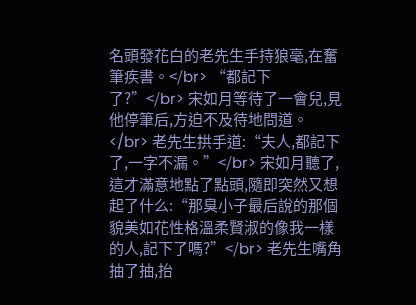名頭發花白的老先生手持狼毫,在奮筆疾書。</br> “都記下了?”</br> 宋如月等待了一會兒,見他停筆后,方迫不及待地問道。</br> 老先生拱手道:“夫人,都記下了,一字不漏。”</br> 宋如月聽了,這才滿意地點了點頭,隨即突然又想起了什么:“那臭小子最后說的那個貌美如花性格溫柔賢淑的像我一樣的人,記下了嗎?”</br> 老先生嘴角抽了抽,抬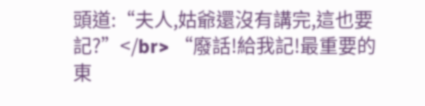頭道:“夫人,姑爺還沒有講完,這也要記?”</br> “廢話!給我記!最重要的東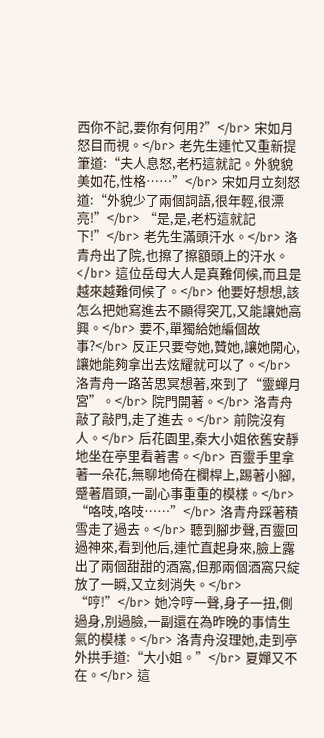西你不記,要你有何用?”</br> 宋如月怒目而視。</br> 老先生連忙又重新提筆道:“夫人息怒,老朽這就記。外貌貌美如花,性格……”</br> 宋如月立刻怒道:“外貌少了兩個詞語,很年輕,很漂亮!”</br> “是,是,老朽這就記下!”</br> 老先生滿頭汗水。</br> 洛青舟出了院,也擦了擦額頭上的汗水。</br> 這位岳母大人是真難伺候,而且是越來越難伺候了。</br> 他要好想想,該怎么把她寫進去不顯得突兀,又能讓她高興。</br> 要不,單獨給她編個故事?</br> 反正只要夸她,贊她,讓她開心,讓她能夠拿出去炫耀就可以了。</br> 洛青舟一路苦思冥想著,來到了“靈蟬月宮”。</br> 院門開著。</br> 洛青舟敲了敲門,走了進去。</br> 前院沒有人。</br> 后花園里,秦大小姐依舊安靜地坐在亭里看著書。</br> 百靈手里拿著一朵花,無聊地倚在欄桿上,踢著小腳,蹙著眉頭,一副心事重重的模樣。</br> “咯吱,咯吱……”</br> 洛青舟踩著積雪走了過去。</br> 聽到腳步聲,百靈回過神來,看到他后,連忙直起身來,臉上露出了兩個甜甜的酒窩,但那兩個酒窩只綻放了一瞬,又立刻消失。</br> “哼!”</br> 她冷哼一聲,身子一扭,側過身,別過臉,一副還在為昨晚的事情生氣的模樣。</br> 洛青舟沒理她,走到亭外拱手道:“大小姐。”</br> 夏嬋又不在。</br> 這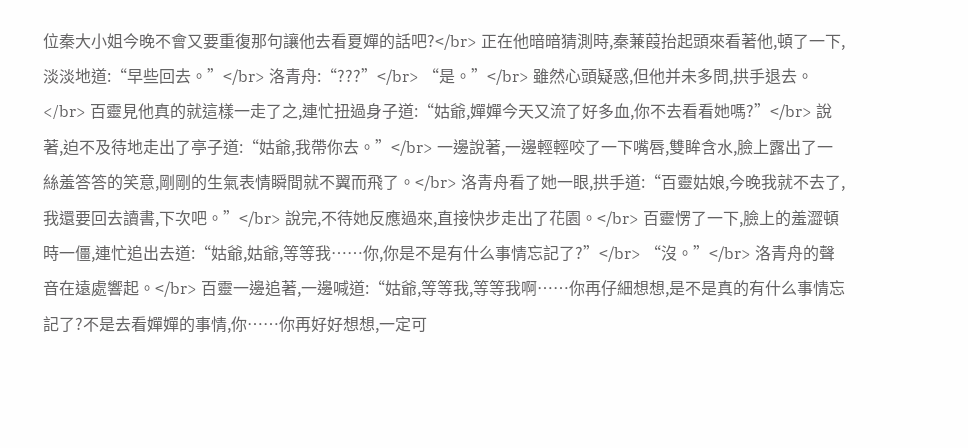位秦大小姐今晚不會又要重復那句讓他去看夏嬋的話吧?</br> 正在他暗暗猜測時,秦蒹葭抬起頭來看著他,頓了一下,淡淡地道:“早些回去。”</br> 洛青舟:“???”</br> “是。”</br> 雖然心頭疑惑,但他并未多問,拱手退去。</br> 百靈見他真的就這樣一走了之,連忙扭過身子道:“姑爺,嬋嬋今天又流了好多血,你不去看看她嗎?”</br> 說著,迫不及待地走出了亭子道:“姑爺,我帶你去。”</br> 一邊說著,一邊輕輕咬了一下嘴唇,雙眸含水,臉上露出了一絲羞答答的笑意,剛剛的生氣表情瞬間就不翼而飛了。</br> 洛青舟看了她一眼,拱手道:“百靈姑娘,今晚我就不去了,我還要回去讀書,下次吧。”</br> 說完,不待她反應過來,直接快步走出了花園。</br> 百靈愣了一下,臉上的羞澀頓時一僵,連忙追出去道:“姑爺,姑爺,等等我……你,你是不是有什么事情忘記了?”</br> “沒。”</br> 洛青舟的聲音在遠處響起。</br> 百靈一邊追著,一邊喊道:“姑爺,等等我,等等我啊……你再仔細想想,是不是真的有什么事情忘記了?不是去看嬋嬋的事情,你……你再好好想想,一定可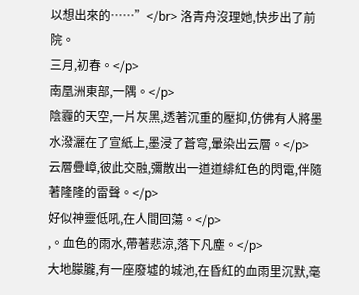以想出來的……”</br> 洛青舟沒理她,快步出了前院。
三月,初春。</p>
南凰洲東部,一隅。</p>
陰霾的天空,一片灰黑,透著沉重的壓抑,仿佛有人將墨水潑灑在了宣紙上,墨浸了蒼穹,暈染出云層。</p>
云層疊嶂,彼此交融,彌散出一道道緋紅色的閃電,伴隨著隆隆的雷聲。</p>
好似神靈低吼,在人間回蕩。</p>
,。血色的雨水,帶著悲涼,落下凡塵。</p>
大地朦朧,有一座廢墟的城池,在昏紅的血雨里沉默,毫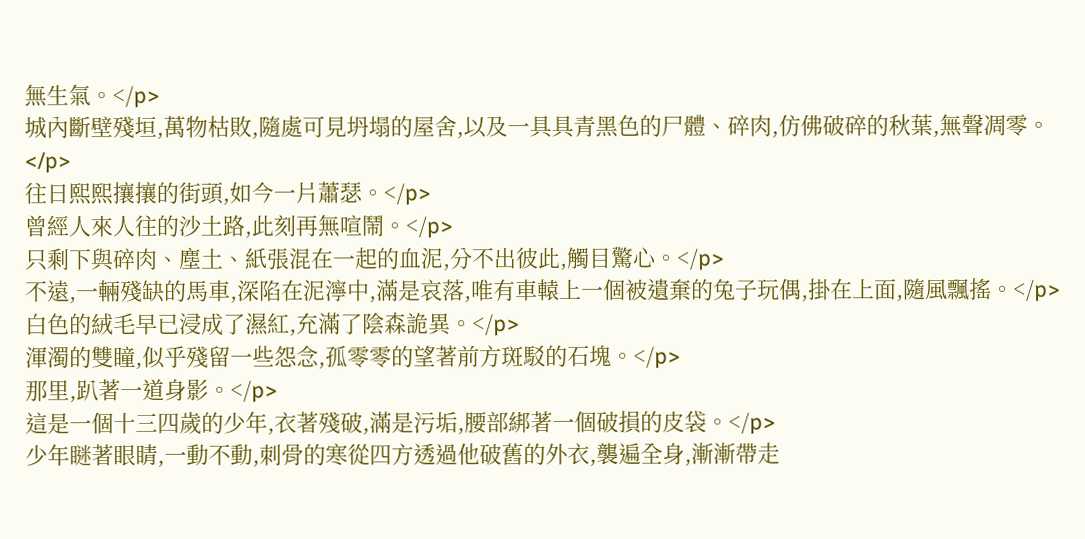無生氣。</p>
城內斷壁殘垣,萬物枯敗,隨處可見坍塌的屋舍,以及一具具青黑色的尸體、碎肉,仿佛破碎的秋葉,無聲凋零。</p>
往日熙熙攘攘的街頭,如今一片蕭瑟。</p>
曾經人來人往的沙土路,此刻再無喧鬧。</p>
只剩下與碎肉、塵土、紙張混在一起的血泥,分不出彼此,觸目驚心。</p>
不遠,一輛殘缺的馬車,深陷在泥濘中,滿是哀落,唯有車轅上一個被遺棄的兔子玩偶,掛在上面,隨風飄搖。</p>
白色的絨毛早已浸成了濕紅,充滿了陰森詭異。</p>
渾濁的雙瞳,似乎殘留一些怨念,孤零零的望著前方斑駁的石塊。</p>
那里,趴著一道身影。</p>
這是一個十三四歲的少年,衣著殘破,滿是污垢,腰部綁著一個破損的皮袋。</p>
少年瞇著眼睛,一動不動,刺骨的寒從四方透過他破舊的外衣,襲遍全身,漸漸帶走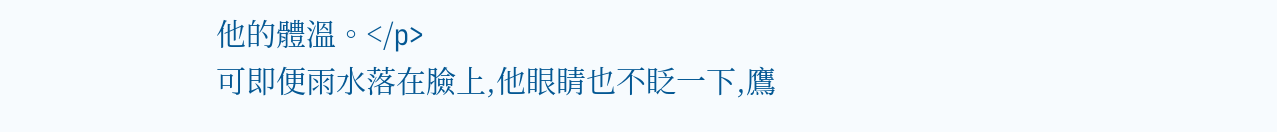他的體溫。</p>
可即便雨水落在臉上,他眼睛也不眨一下,鷹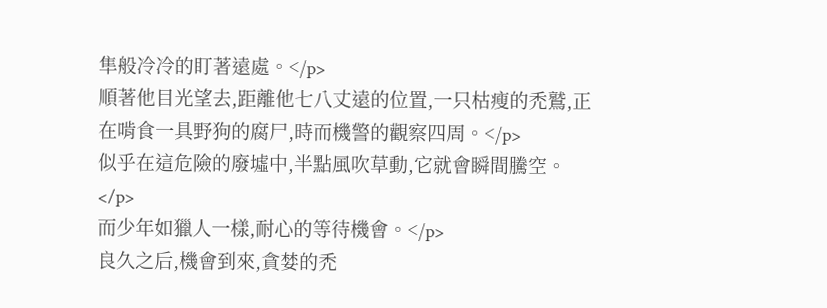隼般冷冷的盯著遠處。</p>
順著他目光望去,距離他七八丈遠的位置,一只枯瘦的禿鷲,正在啃食一具野狗的腐尸,時而機警的觀察四周。</p>
似乎在這危險的廢墟中,半點風吹草動,它就會瞬間騰空。</p>
而少年如獵人一樣,耐心的等待機會。</p>
良久之后,機會到來,貪婪的禿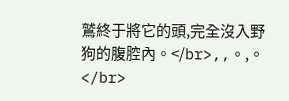鷲終于將它的頭,完全沒入野狗的腹腔內。</br>,,。,。</br>